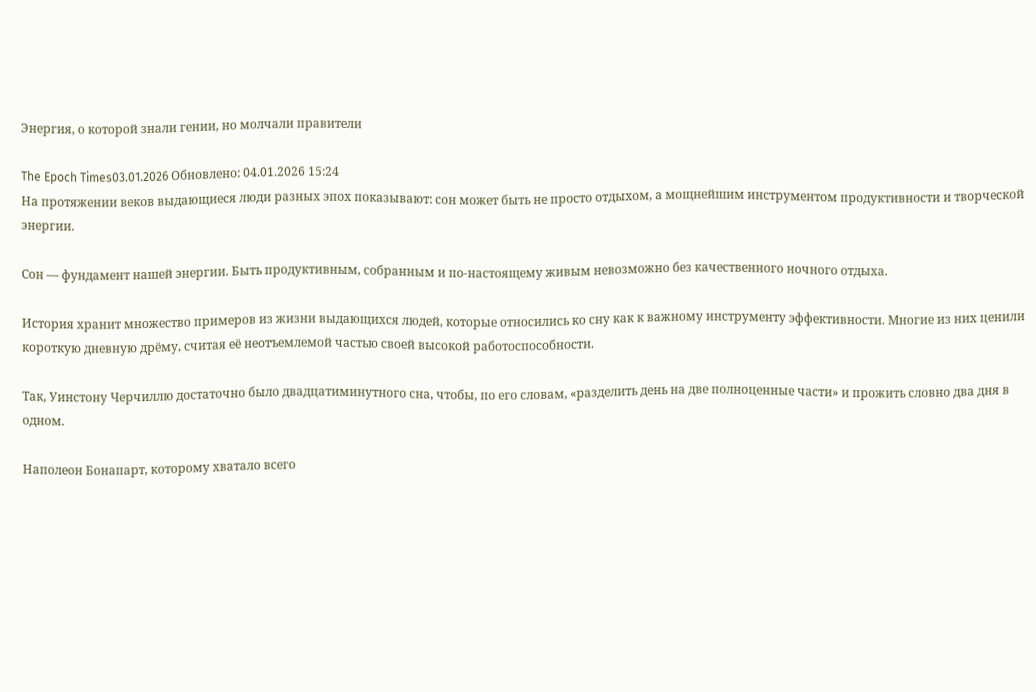Энергия, о которой знали гении, но молчали правители

The Epoch Times03.01.2026 Обновлено: 04.01.2026 15:24
На протяжении веков выдающиеся люди разных эпох показывают: сон может быть не просто отдыхом, а мощнейшим инструментом продуктивности и творческой энергии.

Сон — фундамент нашей энергии. Быть продуктивным, собранным и по-настоящему живым невозможно без качественного ночного отдыха.

История хранит множество примеров из жизни выдающихся людей, которые относились ко сну как к важному инструменту эффективности. Многие из них ценили короткую дневную дрёму, считая её неотъемлемой частью своей высокой работоспособности.

Так, Уинстону Черчиллю достаточно было двадцатиминутного сна, чтобы, по его словам, «разделить день на две полноценные части» и прожить словно два дня в одном.

Наполеон Бонапарт, которому хватало всего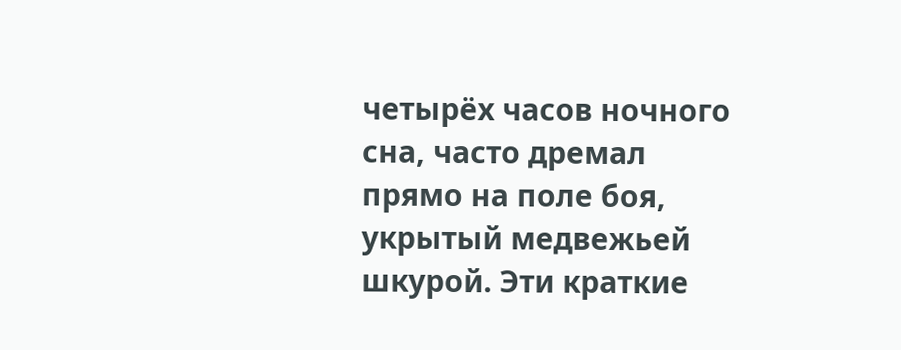четырёх часов ночного сна, часто дремал прямо на поле боя, укрытый медвежьей шкурой. Эти краткие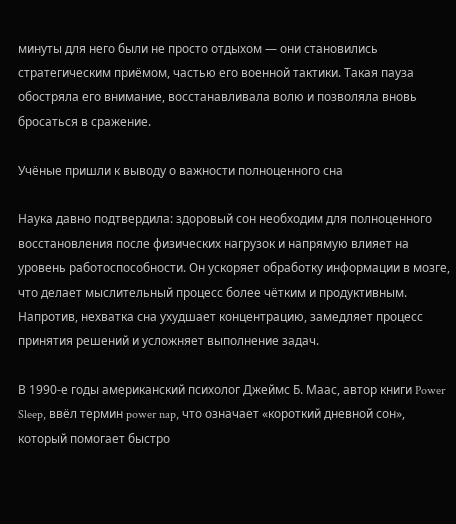минуты для него были не просто отдыхом — они становились стратегическим приёмом, частью его военной тактики. Такая пауза обостряла его внимание, восстанавливала волю и позволяла вновь бросаться в сражение.

Учёные пришли к выводу о важности полноценного сна

Наука давно подтвердила: здоровый сон необходим для полноценного восстановления после физических нагрузок и напрямую влияет на уровень работоспособности. Он ускоряет обработку информации в мозге, что делает мыслительный процесс более чётким и продуктивным. Напротив, нехватка сна ухудшает концентрацию, замедляет процесс принятия решений и усложняет выполнение задач.

В 1990-е годы американский психолог Джеймс Б. Маас, автор книги Power Sleep, ввёл термин power nap, что означает «короткий дневной сон», который помогает быстро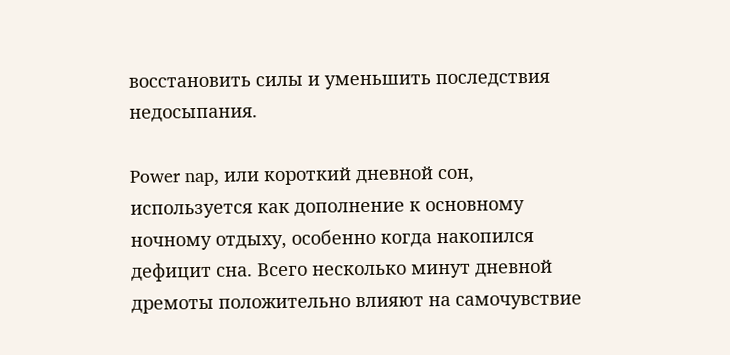восстановить силы и уменьшить последствия недосыпания.

Power nap, или короткий дневной сон, используется как дополнение к основному ночному отдыху, особенно когда накопился дефицит сна. Всего несколько минут дневной дремоты положительно влияют на самочувствие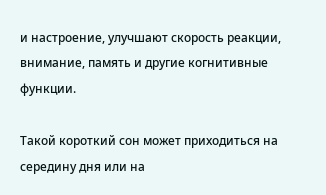и настроение, улучшают скорость реакции, внимание, память и другие когнитивные функции.

Такой короткий сон может приходиться на середину дня или на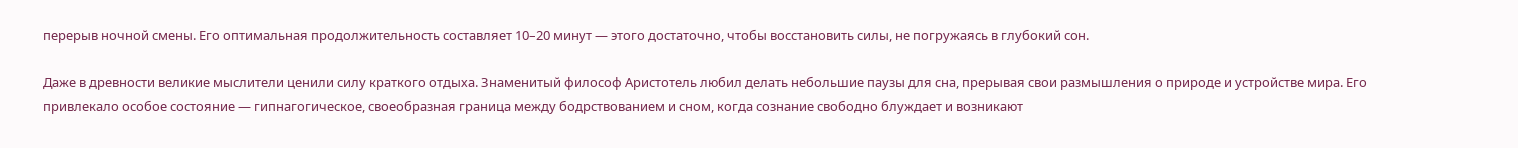перерыв ночной смены. Его оптимальная продолжительность составляет 10–20 минут — этого достаточно, чтобы восстановить силы, не погружаясь в глубокий сон.

Даже в древности великие мыслители ценили силу краткого отдыха. Знаменитый философ Аристотель любил делать небольшие паузы для сна, прерывая свои размышления о природе и устройстве мира. Его привлекало особое состояние — гипнагогическое, своеобразная граница между бодрствованием и сном, когда сознание свободно блуждает и возникают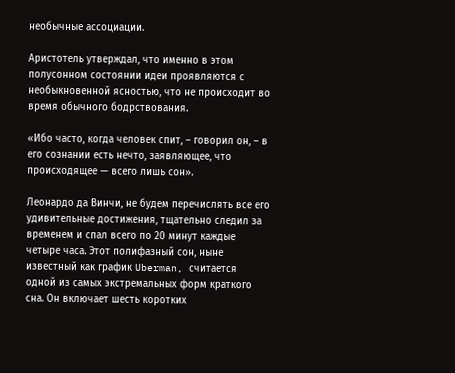необычные ассоциации.

Аристотель утверждал, что именно в этом полусонном состоянии идеи проявляются с необыкновенной ясностью, что не происходит во время обычного бодрствования.

«Ибо часто, когда человек спит, – говорил он, – в его сознании есть нечто, заявляющее, что происходящее — всего лишь сон».

Леонардо да Винчи, не будем перечислять все его удивительные достижения, тщательно следил за временем и спал всего по 20 минут каждые четыре часа. Этот полифазный сон, ныне известный как график Uberman, считается одной из самых экстремальных форм краткого сна. Он включает шесть коротких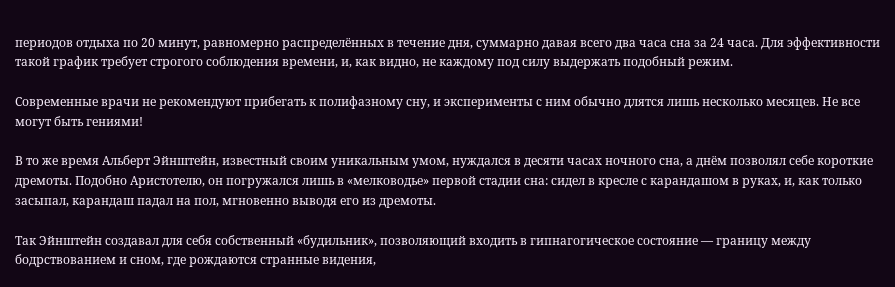периодов отдыха по 20 минут, равномерно распределённых в течение дня, суммарно давая всего два часа сна за 24 часа. Для эффективности такой график требует строгого соблюдения времени, и, как видно, не каждому под силу выдержать подобный режим.

Современные врачи не рекомендуют прибегать к полифазному сну, и эксперименты с ним обычно длятся лишь несколько месяцев. Не все могут быть гениями!

В то же время Альберт Эйнштейн, известный своим уникальным умом, нуждался в десяти часах ночного сна, а днём позволял себе короткие дремоты. Подобно Аристотелю, он погружался лишь в «мелководье» первой стадии сна: сидел в кресле с карандашом в руках, и, как только засыпал, карандаш падал на пол, мгновенно выводя его из дремоты.

Так Эйнштейн создавал для себя собственный «будильник», позволяющий входить в гипнагогическое состояние — границу между бодрствованием и сном, где рождаются странные видения,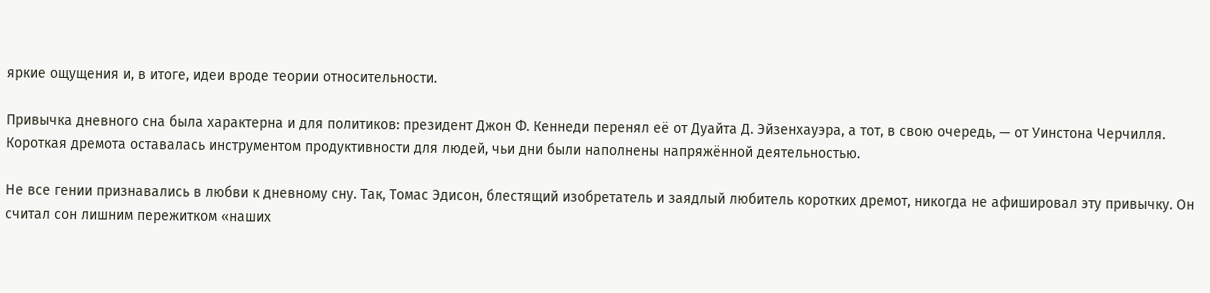яркие ощущения и, в итоге, идеи вроде теории относительности.

Привычка дневного сна была характерна и для политиков: президент Джон Ф. Кеннеди перенял её от Дуайта Д. Эйзенхауэра, а тот, в свою очередь, — от Уинстона Черчилля. Короткая дремота оставалась инструментом продуктивности для людей, чьи дни были наполнены напряжённой деятельностью.

Не все гении признавались в любви к дневному сну. Так, Томас Эдисон, блестящий изобретатель и заядлый любитель коротких дремот, никогда не афишировал эту привычку. Он считал сон лишним пережитком «наших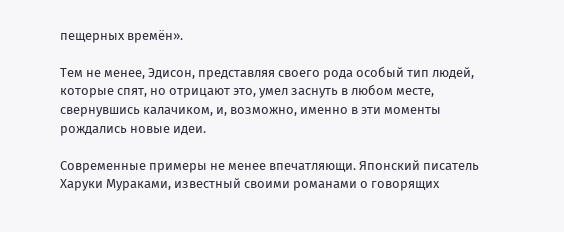пещерных времён».

Тем не менее, Эдисон, представляя своего рода особый тип людей, которые спят, но отрицают это, умел заснуть в любом месте, свернувшись калачиком, и, возможно, именно в эти моменты рождались новые идеи.

Современные примеры не менее впечатляющи. Японский писатель Харуки Мураками, известный своими романами о говорящих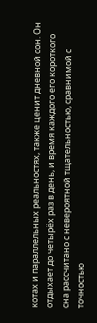котах и параллельных реальностях, также ценит дневной сон. Он отдыхает до четырёх раз в день, и время каждого его короткого сна рассчитано с невероятной тщательностью, сравнимой с точностью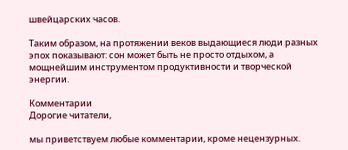швейцарских часов.

Таким образом, на протяжении веков выдающиеся люди разных эпох показывают: сон может быть не просто отдыхом, а мощнейшим инструментом продуктивности и творческой энергии.

Комментарии
Дорогие читатели,

мы приветствуем любые комментарии, кроме нецензурных.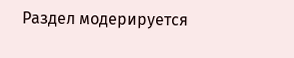Раздел модерируется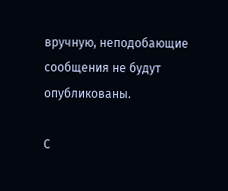вручную, неподобающие сообщения не будут опубликованы.

С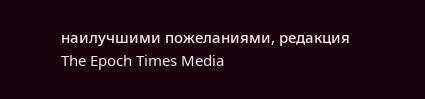наилучшими пожеланиями, редакция The Epoch Times Media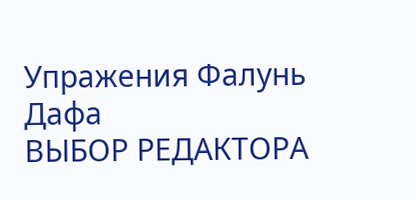Упражения Фалунь Дафа
ВЫБОР РЕДАКТОРА